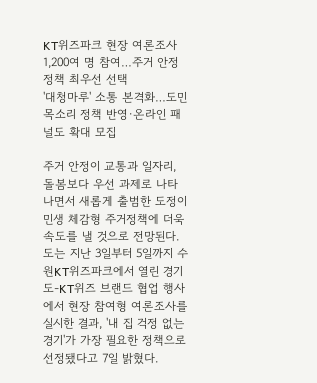KT위즈파크 현장 여론조사 1,200여 명 참여…주거 안정 정책 최우선 선택
'대청마루' 소통 본격화…도민 목소리 정책 반영·온라인 패널도 확대 모집

주거 안정이 교통과 일자리, 돌봄보다 우선 과제로 나타나면서 새롭게 출범한 도정이 민생 체감형 주거정책에 더욱 속도를 낼 것으로 전망된다.
도는 지난 3일부터 5일까지 수원KT위즈파크에서 열린 경기도-KT위즈 브랜드 협업 행사에서 현장 참여형 여론조사를 실시한 결과, '내 집 걱정 없는 경기'가 가장 필요한 정책으로 선정됐다고 7일 밝혔다.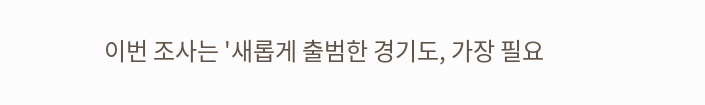이번 조사는 '새롭게 출범한 경기도, 가장 필요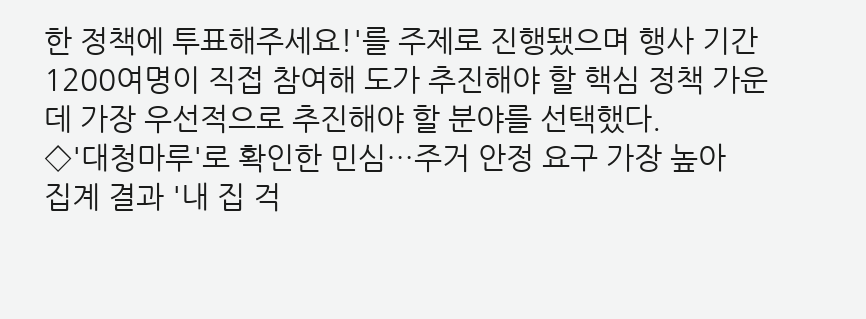한 정책에 투표해주세요!'를 주제로 진행됐으며 행사 기간 1200여명이 직접 참여해 도가 추진해야 할 핵심 정책 가운데 가장 우선적으로 추진해야 할 분야를 선택했다.
◇'대청마루'로 확인한 민심…주거 안정 요구 가장 높아
집계 결과 '내 집 걱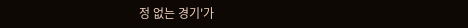정 없는 경기'가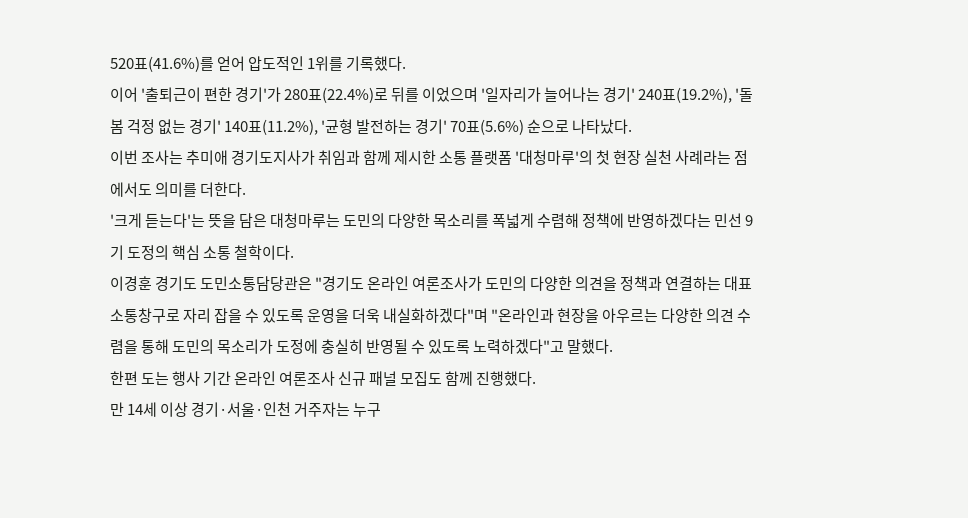520표(41.6%)를 얻어 압도적인 1위를 기록했다.
이어 '출퇴근이 편한 경기'가 280표(22.4%)로 뒤를 이었으며 '일자리가 늘어나는 경기' 240표(19.2%), '돌봄 걱정 없는 경기' 140표(11.2%), '균형 발전하는 경기' 70표(5.6%) 순으로 나타났다.
이번 조사는 추미애 경기도지사가 취임과 함께 제시한 소통 플랫폼 '대청마루'의 첫 현장 실천 사례라는 점에서도 의미를 더한다.
'크게 듣는다'는 뜻을 담은 대청마루는 도민의 다양한 목소리를 폭넓게 수렴해 정책에 반영하겠다는 민선 9기 도정의 핵심 소통 철학이다.
이경훈 경기도 도민소통담당관은 "경기도 온라인 여론조사가 도민의 다양한 의견을 정책과 연결하는 대표 소통창구로 자리 잡을 수 있도록 운영을 더욱 내실화하겠다"며 "온라인과 현장을 아우르는 다양한 의견 수렴을 통해 도민의 목소리가 도정에 충실히 반영될 수 있도록 노력하겠다"고 말했다.
한편 도는 행사 기간 온라인 여론조사 신규 패널 모집도 함께 진행했다.
만 14세 이상 경기·서울·인천 거주자는 누구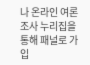나 온라인 여론조사 누리집을 통해 패널로 가입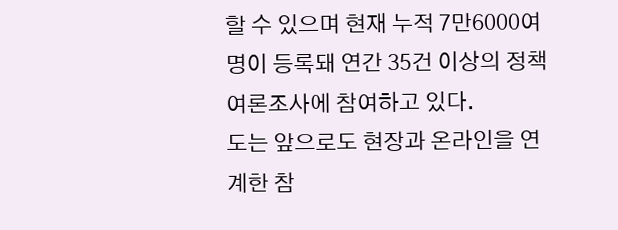할 수 있으며 현재 누적 7만6000여명이 등록돼 연간 35건 이상의 정책 여론조사에 참여하고 있다.
도는 앞으로도 현장과 온라인을 연계한 참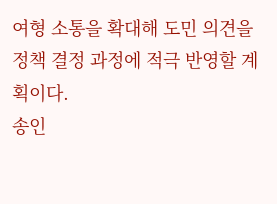여형 소통을 확대해 도민 의견을 정책 결정 과정에 적극 반영할 계획이다.
송인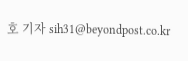호 기자 sih31@beyondpost.co.kr